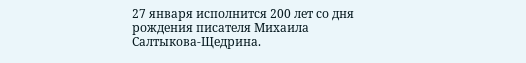27 января исполнится 200 лет со дня рождения писателя Михаила Салтыкова-Щедрина.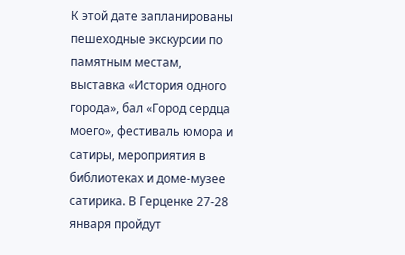К этой дате запланированы пешеходные экскурсии по памятным местам, выставка «История одного города», бал «Город сердца моего», фестиваль юмора и сатиры, мероприятия в библиотеках и доме-музее сатирика. В Герценке 27-28 января пройдут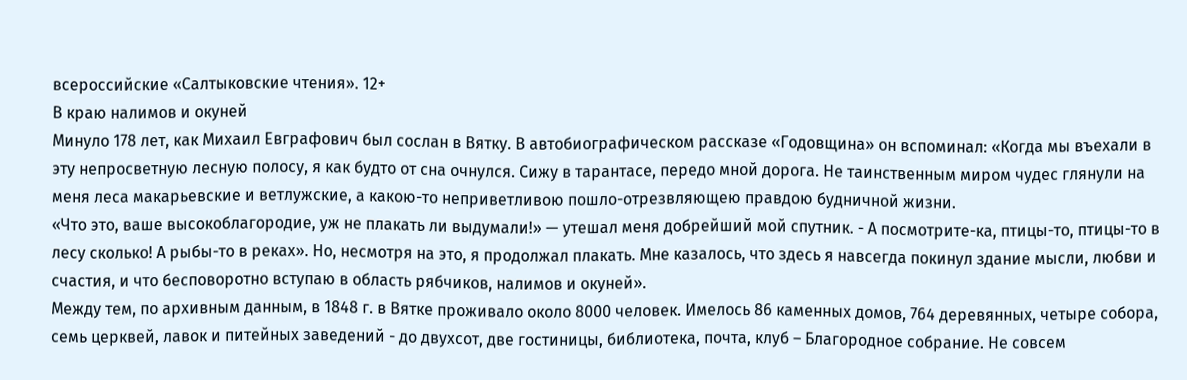всероссийские «Салтыковские чтения». 12+
В краю налимов и окуней
Минуло 178 лет, как Михаил Евграфович был сослан в Вятку. В автобиографическом рассказе «Годовщина» он вспоминал: «Когда мы въехали в эту непросветную лесную полосу, я как будто от сна очнулся. Сижу в тарантасе, передо мной дорога. Не таинственным миром чудес глянули на меня леса макарьевские и ветлужские, а какою-то неприветливою пошло-отрезвляющею правдою будничной жизни.
«Что это, ваше высокоблагородие, уж не плакать ли выдумали!» — утешал меня добрейший мой спутник. - А посмотрите-ка, птицы-то, птицы-то в лесу сколько! А рыбы-то в реках». Но, несмотря на это, я продолжал плакать. Мне казалось, что здесь я навсегда покинул здание мысли, любви и счастия, и что бесповоротно вступаю в область рябчиков, налимов и окуней».
Между тем, по архивным данным, в 1848 г. в Вятке проживало около 8000 человек. Имелось 86 каменных домов, 764 деревянных, четыре собора, семь церквей, лавок и питейных заведений - до двухсот, две гостиницы, библиотека, почта, клуб – Благородное собрание. Не совсем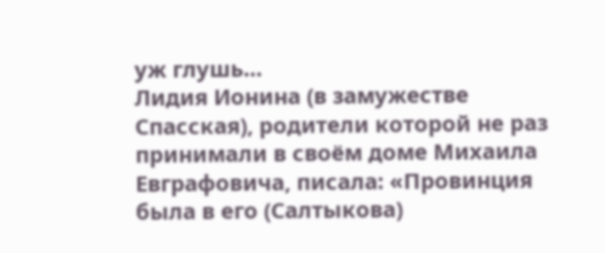уж глушь…
Лидия Ионина (в замужестве Спасская), родители которой не раз принимали в своём доме Михаила Евграфовича, писала: «Провинция была в его (Салтыкова)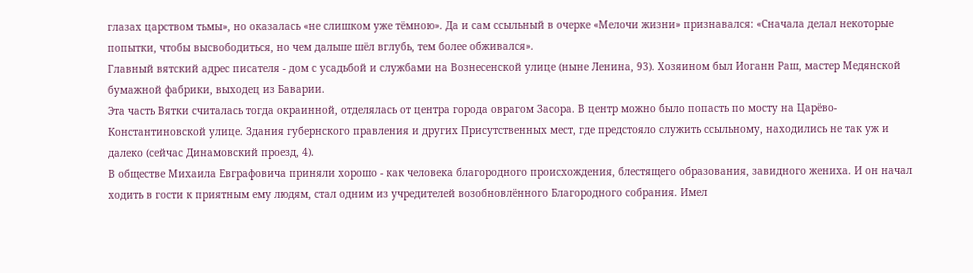глазах царством тьмы», но оказалась «не слишком уже тёмною». Да и сам ссыльный в очерке «Мелочи жизни» признавался: «Сначала делал некоторые попытки, чтобы высвободиться, но чем дальше шёл вглубь, тем более обживался».
Главный вятский адрес писателя - дом с усадьбой и службами на Вознесенской улице (ныне Ленина, 93). Хозяином был Иоганн Раш, мастер Медянской бумажной фабрики, выходец из Баварии.
Эта часть Вятки считалась тогда окраинной, отделялась от центра города оврагом Засора. В центр можно было попасть по мосту на Царёво-Константиновской улице. Здания губернского правления и других Присутственных мест, где предстояло служить ссыльному, находились не так уж и далеко (сейчас Динамовский проезд, 4).
В обществе Михаила Евграфовича приняли хорошо - как человека благородного происхождения, блестящего образования, завидного жениха. И он начал ходить в гости к приятным ему людям, стал одним из учредителей возобновлённого Благородного собрания. Имел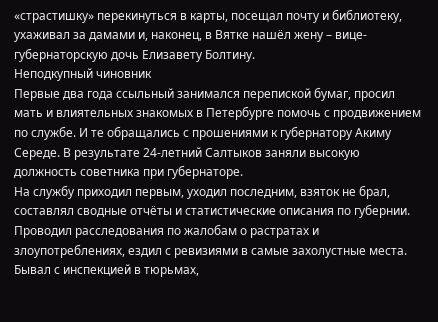«страстишку» перекинуться в карты, посещал почту и библиотеку, ухаживал за дамами и, наконец, в Вятке нашёл жену – вице-губернаторскую дочь Елизавету Болтину.
Неподкупный чиновник
Первые два года ссыльный занимался перепиской бумаг, просил мать и влиятельных знакомых в Петербурге помочь с продвижением по службе. И те обращались с прошениями к губернатору Акиму Середе. В результате 24-летний Салтыков заняли высокую должность советника при губернаторе.
На службу приходил первым, уходил последним, взяток не брал, составлял сводные отчёты и статистические описания по губернии. Проводил расследования по жалобам о растратах и злоупотреблениях, ездил с ревизиями в самые захолустные места. Бывал с инспекцией в тюрьмах,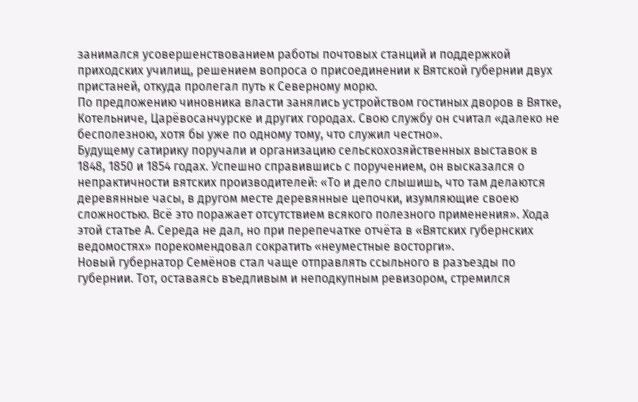занимался усовершенствованием работы почтовых станций и поддержкой приходских училищ, решением вопроса о присоединении к Вятской губернии двух пристаней, откуда пролегал путь к Северному морю.
По предложению чиновника власти занялись устройством гостиных дворов в Вятке, Котельниче, Царёвосанчурске и других городах. Свою службу он считал «далеко не бесполезною, хотя бы уже по одному тому, что служил честно».
Будущему сатирику поручали и организацию сельскохозяйственных выставок в 1848, 1850 и 1854 годах. Успешно справившись с поручением, он высказался о непрактичности вятских производителей: «То и дело слышишь, что там делаются деревянные часы, в другом месте деревянные цепочки, изумляющие своею сложностью. Всё это поражает отсутствием всякого полезного применения». Хода этой статье А. Середа не дал, но при перепечатке отчёта в «Вятских губернских ведомостях» порекомендовал сократить «неуместные восторги».
Новый губернатор Семёнов стал чаще отправлять ссыльного в разъезды по губернии. Тот, оставаясь въедливым и неподкупным ревизором, стремился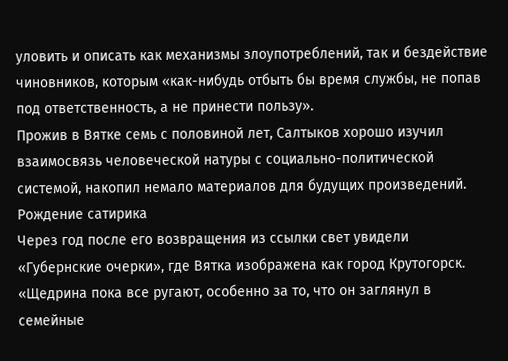уловить и описать как механизмы злоупотреблений, так и бездействие чиновников, которым «как-нибудь отбыть бы время службы, не попав под ответственность, а не принести пользу».
Прожив в Вятке семь с половиной лет, Салтыков хорошо изучил взаимосвязь человеческой натуры с социально-политической системой, накопил немало материалов для будущих произведений.
Рождение сатирика
Через год после его возвращения из ссылки свет увидели «Губернские очерки», где Вятка изображена как город Крутогорск.
«Щедрина пока все ругают, особенно за то, что он заглянул в семейные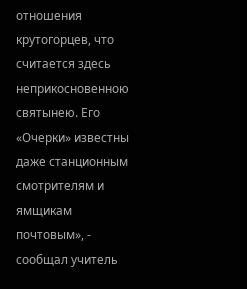отношения крутогорцев, что считается здесь неприкосновенною святынею. Его «Очерки» известны даже станционным смотрителям и ямщикам почтовым», - сообщал учитель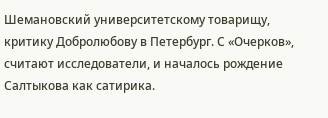Шемановский университетскому товарищу, критику Добролюбову в Петербург. С «Очерков», считают исследователи, и началось рождение Салтыкова как сатирика.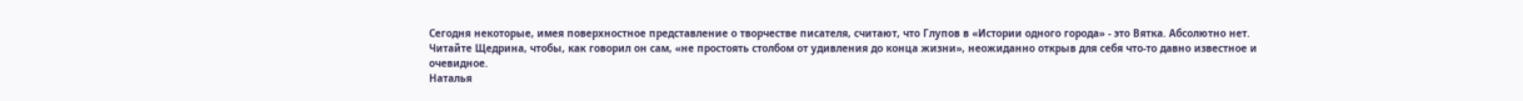Сегодня некоторые, имея поверхностное представление о творчестве писателя, считают, что Глупов в «Истории одного города» - это Вятка. Абсолютно нет.
Читайте Щедрина, чтобы, как говорил он сам, «не простоять столбом от удивления до конца жизни», неожиданно открыв для себя что-то давно известное и очевидное.
Наталья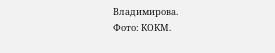Владимирова.
Фото: КОКМ.